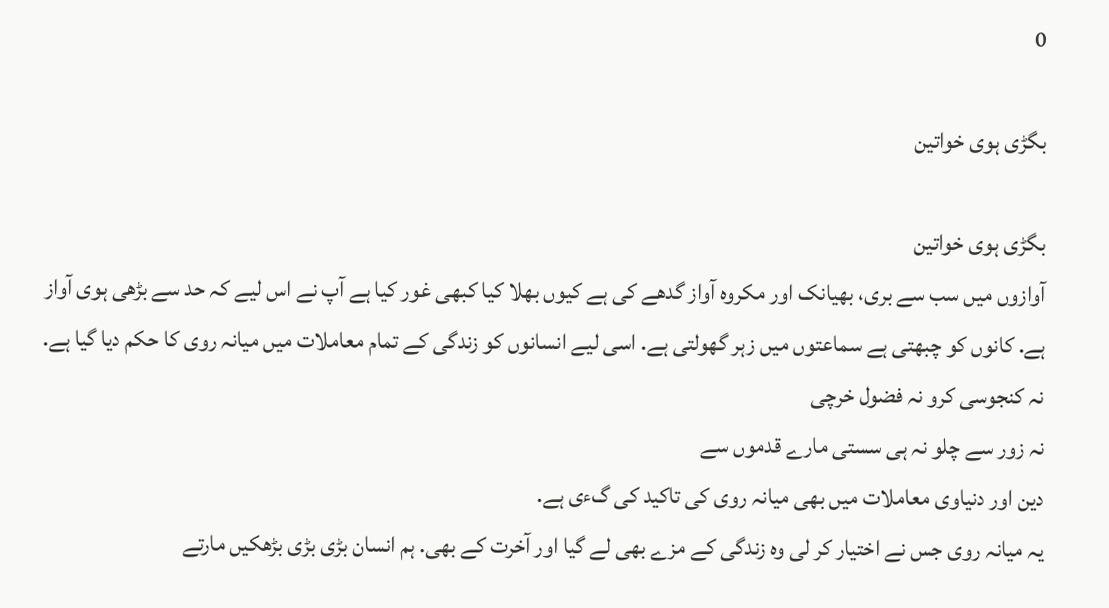0

بگڑی ہوی خواتین

بگڑی ہوی خواتین
آوازوں میں سب سے بری، بھیانک اور مکروہ آواز گدھے کی ہے کیوں بھلا کیا کبھی غور کیا ہے آپ نے اس لیے کہ حد سے بڑھی ہوی آواز ہے. کانوں کو چبھتی ہے سماعتوں میں زہر گھولتی ہے. اسی لیے انسانوں کو زندگی کے تمام معاملات میں میانہ روی کا حکم دیا گیا ہے. نہ کنجوسی کرو نہ فضول خرچی
نہ زور سے چلو نہ ہی سستی مارے قدموں سے
دین اور دنیاوی معاملات میں بھی میانہ روی کی تاکید کی گءی ہے.
یہ میانہ روی جس نے اختیار کر لی وہ زندگی کے مزے بھی لے گیا اور آخرت کے بھی. ہم انسان بڑی بڑی بڑھکیں مارتے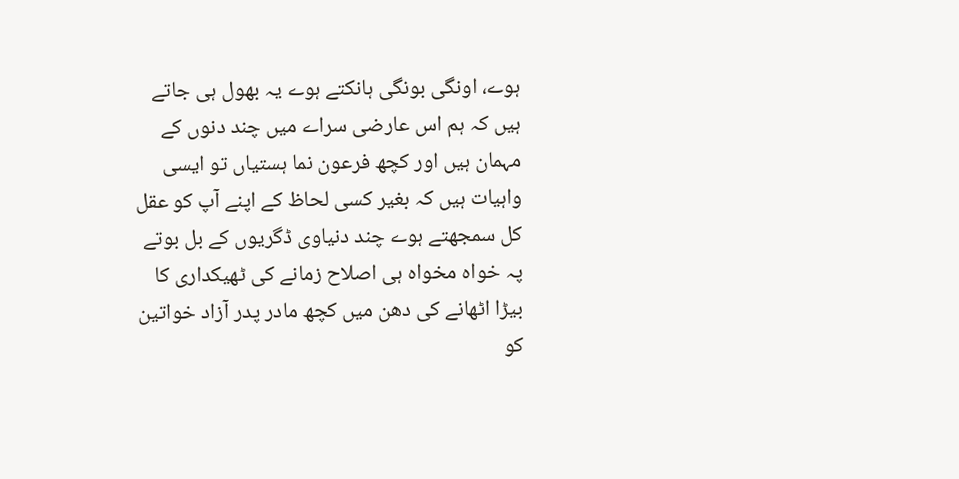ہوے، اونگی بونگی ہانکتے ہوے یہ بھول ہی جاتے ہیں کہ ہم اس عارضی سراے میں چند دنوں کے مہمان ہیں اور کچھ فرعون نما ہستیاں تو ایسی واہیات ہیں کہ بغیر کسی لحاظ کے اپنے آپ کو عقل کل سمجھتے ہوے چند دنیاوی ڈگریوں کے بل بوتے پہ خواہ مخواہ ہی اصلاح زمانے کی ٹھیکداری کا بیڑا اٹھانے کی دھن میں کچھ مادر پدر آزاد خواتین کو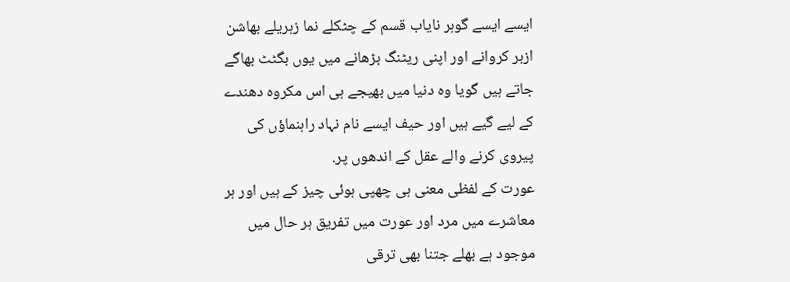ایسے ایسے گوہر نایاب قسم کے چٹکلے نما زہریلے بھاشن ازبر کروانے اور اپنی ریٹنگ بڑھانے میں یوں بگٹٹ بھاگے جاتے ہیں گویا وہ دنیا میں بھیجے ہی اس مکروہ دھندے کے لیے گیے ہیں اور حیف ایسے نام نہاد راہنماؤں کی پیروی کرنے والے عقل کے اندھوں پر.
عورت کے لفظی معنی ہی چھپی ہوئی چیز کے ہیں اور ہر معاشرے میں مرد اور عورت میں تفریق ہر حال میں موجود ہے بھلے جتنا بھی ترقی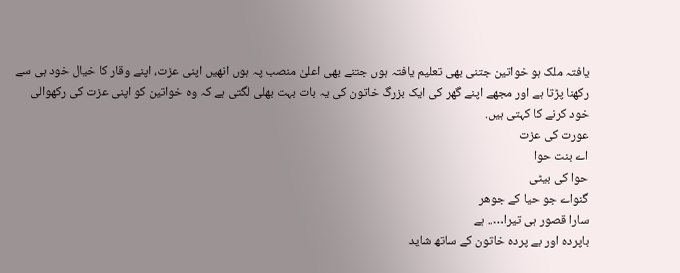یافتہ ملک ہو خواتین جتنی بھی تعلیم یافتہ ہوں جتنے بھی اعلیٰ منصب پہ ہوں انھیں اپنی عزت، اپنے وقار کا خیال خود ہی سے رکھنا پڑتا ہے اور مجھے اپنے گھر کی ایک بزرگ خاتون کی یہ بات بہت بھلی لگتی ہے کہ وہ خواتین کو اپنی عزت کی رکھوالی خود کرنے کا کہتی ہیں.
عورت کی عزت
اے بنت حوا
حوا کی بیٹی
گنواے جو حیا کے جوھر
سارا قصور ہی تیرا….. ہے
باپردہ اور بے پردہ خاتون کے ساتھ شاید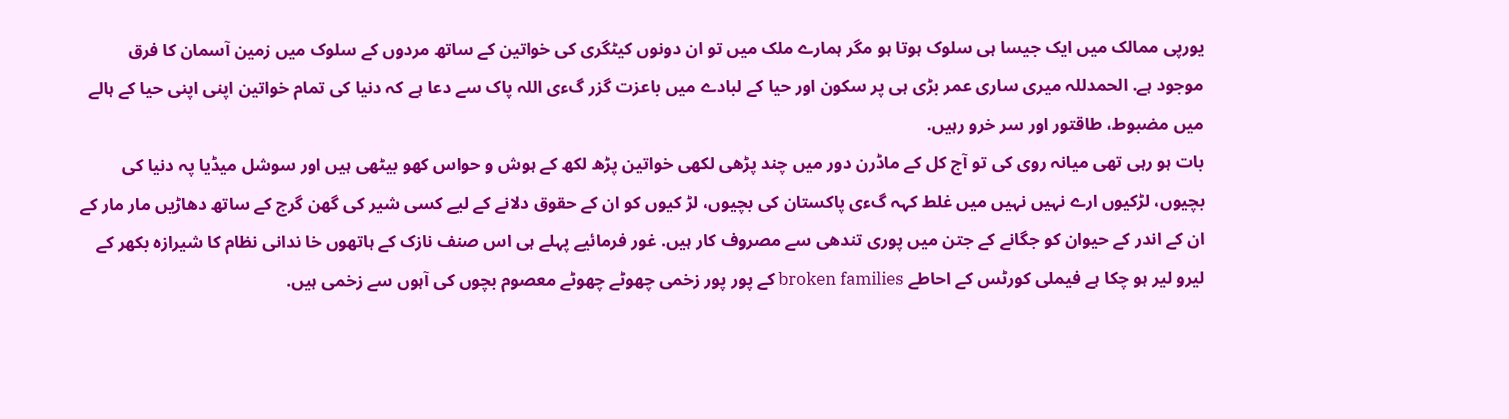یورپی ممالک میں ایک جیسا ہی سلوک ہوتا ہو مگر ہمارے ملک میں تو ان دونوں کیٹگری کی خواتین کے ساتھ مردوں کے سلوک میں زمین آسمان کا فرق موجود ہے. الحمدللہ میری ساری عمر بڑی ہی پر سکون اور حیا کے لبادے میں باعزت گزر گءی اللہ پاک سے دعا ہے کہ دنیا کی تمام خواتین اپنی اپنی حیا کے ہالے میں مضبوط، طاقتور اور سر خرو رہیں.
بات ہو رہی تھی میانہ روی کی تو آج کل کے ماڈرن دور میں چند پڑھی لکھی خواتین پڑھ لکھ کے ہوش و حواس کھو بیٹھی ہیں اور سوشل میڈیا پہ دنیا کی بچیوں، لڑکیوں ارے نہیں نہیں میں غلط کہہ گءی پاکستان کی بچیوں، لڑ کیوں کو ان کے حقوق دلانے کے لیے کسی شیر کی گھن گرج کے ساتھ دھاڑیں مار مار کے ان کے اندر کے حیوان کو جگانے کے جتن میں پوری تندھی سے مصروف کار ہیں. غور فرمائیے پہلے ہی اس صنف نازک کے ہاتھوں خا ندانی نظام کا شیرازہ بکھر کے لیرو لیر ہو چکا ہے فیملی کورٹس کے احاطے broken families کے پور پور زخمی چھوٹے چھوٹے معصوم بچوں کی آہوں سے زخمی ہیں.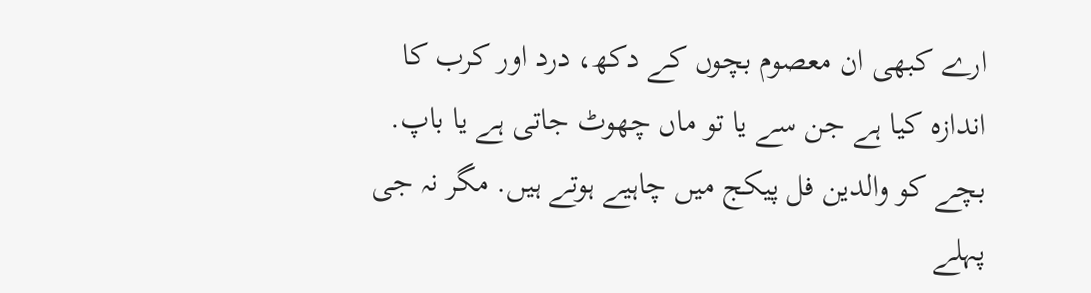ارے کبھی ان معصوم بچوں کے دکھ، درد اور کرب کا اندازہ کیا ہے جن سے یا تو ماں چھوٹ جاتی ہے یا باپ. بچے کو والدین فل پیکج میں چاہیے ہوتے ہیں. مگر نہ جی پہلے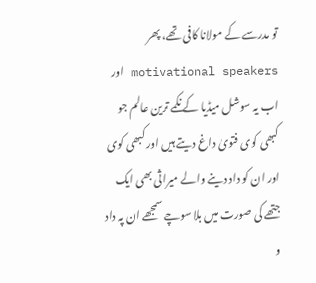تو مدرسے کے مولانا کافی تھے، پھر motivational speakers اور اب یہ سوشل میڈیا کے نکمے ترین عالم جو کبھی کوی فتویٰ داغ دیتے ہیں اور کبھی کوی اور ان کو داد دینے والے میراثی بھی ایک جتھے کی صورت میں بلا سوچے سمجھے ان پہ داد و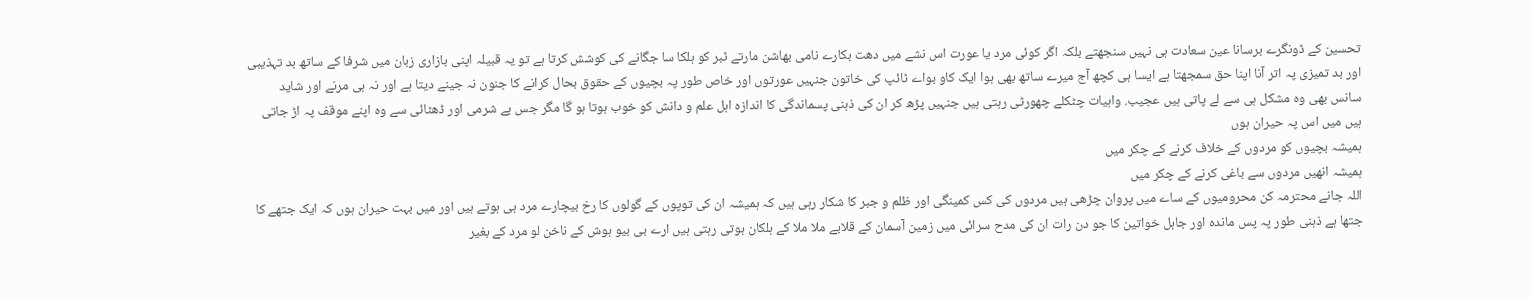تحسین کے ڈونگرے برسانا عین سعادت ہی نہیں سنجھتے بلکہ اگر کوئی مرد یا عورت اس نشے میں دھت بکارے نامی بھاشن مارتے ٹبر کو ہلکا سا جگانے کی کوشش کرتا ہے تو یہ قبیلہ اپنی بازاری زبان میں شرفا کے ساتھ بد تہذیبی اور بد تمیزی پہ اتر آنا اپنا حق سمجھتا ہے ایسا ہی کچھ آج میرے ساتھ بھی ہوا ایک کاو بواے ٹائپ کی خاتون جنہیں عورتوں اور خاص طور پہ بچیوں کے حقوق بحال کرانے کا جنون نہ جینے دیتا ہے اور نہ ہی مرنے اور شاید سانس بھی وہ مشکل ہی سے لے پاتی ہیں عجیب. واہیات چٹکلے چھورٹی رہتی ہیں جنہیں پڑھ کر ان کی ذہنی پسماندگی کا اندازہ اہل علم و دانش کو خوب ہوتا ہو گا مگر جس بے شرمی اور ڈھٹائی سے وہ اپنے موقف پہ اڑ جاتی ہیں میں اس پہ حیران ہوں
ہمیشہ بچیوں کو مردوں کے خلاف کرنے کے چکر میں
ہمیشہ انھیں مردوں سے باغی کرنے کے چکر میں
اللہ جانے محترمہ کن محرومیوں کے ساے میں پروان چڑھی ہیں مردوں کی کس کمینگی اور ظلم و جبر کا شکار رہی ہیں کہ ہمیشہ ان کی توپوں کے گولوں کا رخ بیچارے مرد ہی ہوتے ہیں اور میں بہت حیران ہوں کہ ایک جتھے کا جتھا ہے ذہنی طور پہ پس ماندہ اور جاہل خواتین کا جو دن رات ان کی مدح سرائی میں زمین آسمان کے قلابے ملا ملا کے ہلکان ہوتی رہتی ہیں ارے بی بیو ہوش کے ناخن لو مرد کے بغیر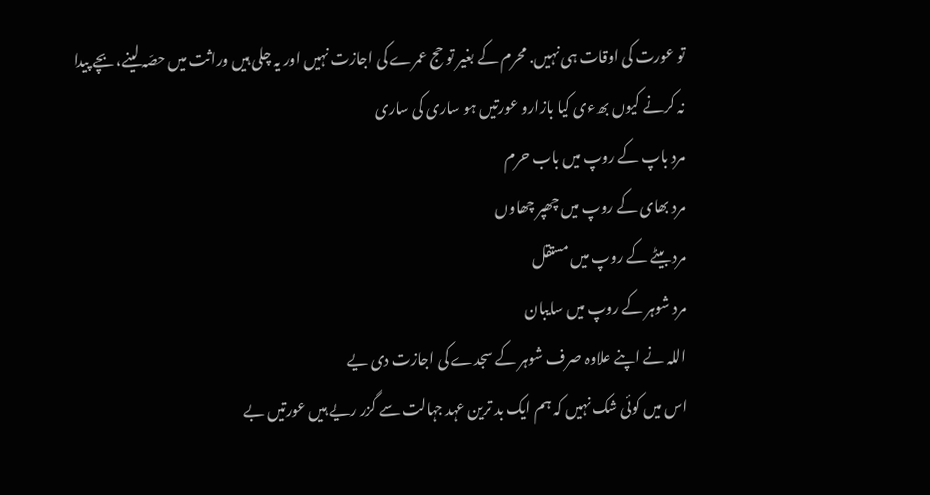تو عورت کی اوقات ہی نہیں. محرم کے بغیر تو حج عمرے کی اجازت نہیں اور یہ چلی ہیں وراثت میں حصّہ لینے، بچے پیدا نہ کرنے کیوں بھءی کیا بازارو عورتیں ہو ساری کی ساری
مرد باپ کے روپ میں باب حرم
مرد بھای کے روپ میں چھپر چھاوں
مرد بیٹے کے روپ میں مستقل
مرد شوہر کے روپ میں سایبان
اللہ نے اپنے علاوہ صرف شوہر کے سجدے کی اجازت دی یے
اس میں کوئی شک نہیں کہ ہم ایک بد ترین عہد جہالت سے گزر ریے ہیں عورتیں بے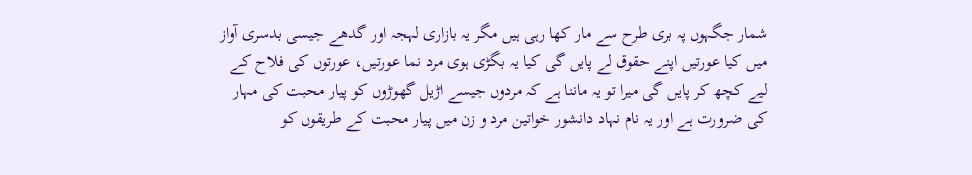شمار جگہوں پہ بری طرح سے مار کھا رہی ہیں مگر یہ بازاری لہجہ اور گدھے جیسی بدسری آواز میں کیا عورتیں اپنے حقوق لے پایں گی کیا یہ بگڑی ہوی مرد نما عورتیں، عورتوں کی فلاح کے لیے کچھ کر پایں گی میرا تو یہ ماننا ہے کہ مردوں جیسے اڑیل گھوڑوں کو پیار محبت کی مہار کی ضرورت ہے اور یہ نام نہاد دانشور خواتین مرد و زن میں پیار محبت کے طریقوں کو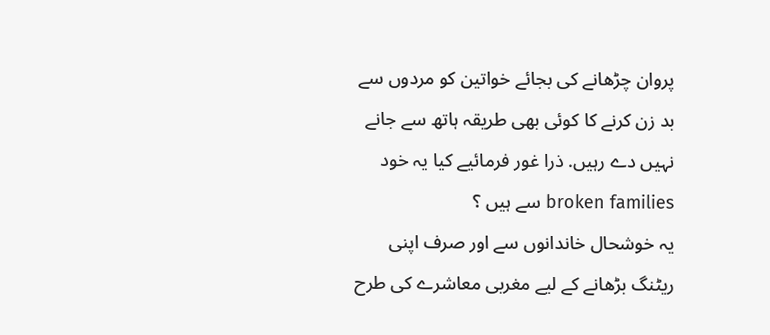پروان چڑھانے کی بجائے خواتین کو مردوں سے بد زن کرنے کا کوئی بھی طریقہ ہاتھ سے جانے نہیں دے رہیں. ذرا غور فرمائیے کیا یہ خود broken families سے ہیں ؟
یہ خوشحال خاندانوں سے اور صرف اپنی ریٹنگ بڑھانے کے لیے مغربی معاشرے کی طرح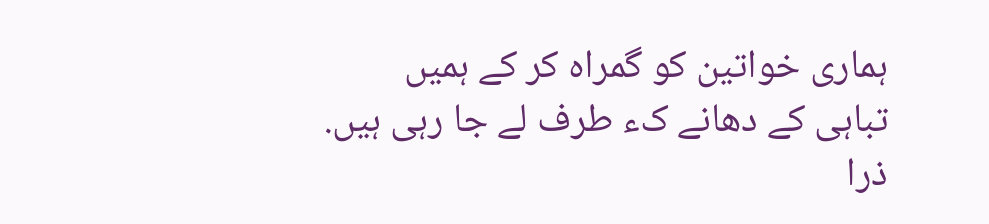ہماری خواتین کو گمراہ کر کے ہمیں تباہی کے دھانے کء طرف لے جا رہی ہیں.
ذرا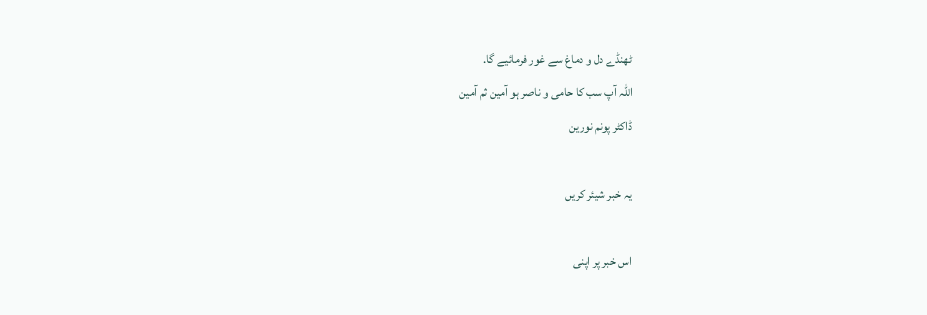ٹھنڈے دل و دماغ سے غور فرمائیے گا.
اللہ آپ سب کا حامی و ناصر ہو آمین ثم آمین
ڈاکٹر پونم نورین

یہ خبر شیئر کریں

اس خبر پر اپنی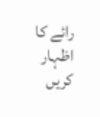رائے کا اظہار کریں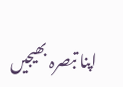اپنا تبصرہ بھیجیں